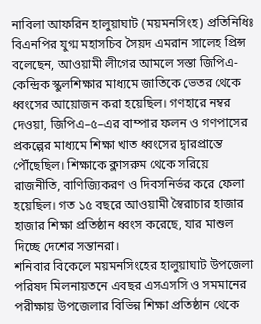নাবিলা আফরিন হালুয়াঘাট (ময়মনসিংহ) প্রতিনিধিঃ
বিএনপির যুগ্ম মহাসচিব সৈয়দ এমরান সালেহ প্রিন্স বলেছেন, আওয়ামী লীগের আমলে সস্তা জিপিএ-কেন্দ্রিক স্কুলশিক্ষার মাধ্যমে জাতিকে ভেতর থেকে ধ্বংসের আয়োজন করা হয়েছিল। গণহারে নম্বর দেওয়া, জিপিএ–৫–এর বাম্পার ফলন ও গণপাসের প্রকল্পের মাধ্যমে শিক্ষা খাত ধ্বংসের দ্বারপ্রান্তে পৌঁছেছিল। শিক্ষাকে ক্লাসরুম থেকে সরিয়ে রাজনীতি, বাণিজ্যিকরণ ও দিবসনির্ভর করে ফেলা হয়েছিল। গত ১৫ বছরে আওয়ামী স্বৈরাচার হাজার হাজার শিক্ষা প্রতিষ্ঠান ধ্বংস করেছে, যার মাশুল দিচ্ছে দেশের সন্তানরা।
শনিবার বিকেলে ময়মনসিংহের হালুয়াঘাট উপজেলা পরিষদ মিলনায়তনে এবছর এসএসসি ও সমমানের পরীক্ষায় উপজেলার বিভিন্ন শিক্ষা প্রতিষ্ঠান থেকে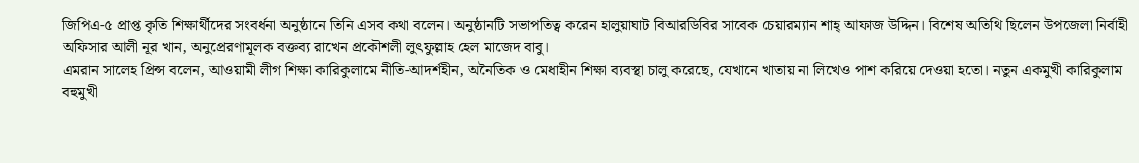জিপিএ-৫ প্রাপ্ত কৃতি শিক্ষার্থীদের সংবর্ধনা অনুষ্ঠানে তিনি এসব কথা বলেন। অনুষ্ঠানটি সভাপতিত্ব করেন হালুয়াঘাট বিআরডিবির সাবেক চেয়ারম্যান শাহ্ আফাজ উদ্দিন। বিশেষ অতিথি ছিলেন উপজেলা নির্বাহী অফিসার আলী নূর খান, অনুপ্রেরণামূলক বক্তব্য রাখেন প্রকৌশলী লুৎফুল্লাহ হেল মাজেদ বাবু।
এমরান সালেহ প্রিন্স বলেন, আওয়ামী লীগ শিক্ষা কারিকুলামে নীতি-আদর্শহীন, অনৈতিক ও মেধাহীন শিক্ষা ব্যবস্থা চালু করেছে, যেখানে খাতায় না লিখেও পাশ করিয়ে দেওয়া হতো। নতুন একমুখী কারিকুলাম বহুমুখী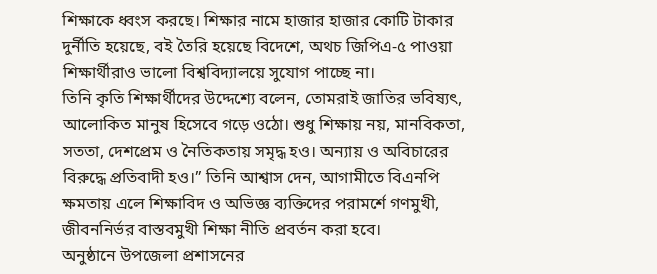শিক্ষাকে ধ্বংস করছে। শিক্ষার নামে হাজার হাজার কোটি টাকার দুর্নীতি হয়েছে, বই তৈরি হয়েছে বিদেশে, অথচ জিপিএ-৫ পাওয়া শিক্ষার্থীরাও ভালো বিশ্ববিদ্যালয়ে সুযোগ পাচ্ছে না।
তিনি কৃতি শিক্ষার্থীদের উদ্দেশ্যে বলেন, তোমরাই জাতির ভবিষ্যৎ, আলোকিত মানুষ হিসেবে গড়ে ওঠো। শুধু শিক্ষায় নয়, মানবিকতা, সততা, দেশপ্রেম ও নৈতিকতায় সমৃদ্ধ হও। অন্যায় ও অবিচারের বিরুদ্ধে প্রতিবাদী হও।” তিনি আশ্বাস দেন, আগামীতে বিএনপি ক্ষমতায় এলে শিক্ষাবিদ ও অভিজ্ঞ ব্যক্তিদের পরামর্শে গণমুখী, জীবননির্ভর বাস্তবমুখী শিক্ষা নীতি প্রবর্তন করা হবে।
অনুষ্ঠানে উপজেলা প্রশাসনের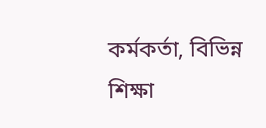কর্মকর্তা, বিভিন্ন শিক্ষা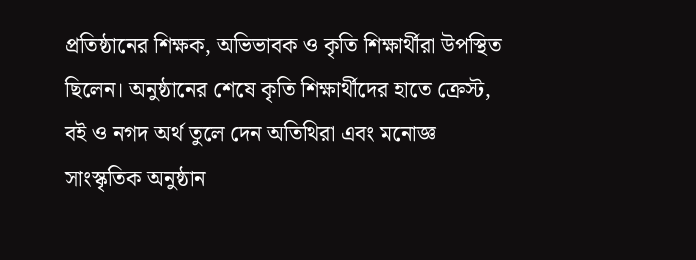প্রতিষ্ঠানের শিক্ষক, অভিভাবক ও কৃতি শিক্ষার্থীরা উপস্থিত ছিলেন। অনুষ্ঠানের শেষে কৃতি শিক্ষার্থীদের হাতে ক্রেস্ট, বই ও নগদ অর্থ তুলে দেন অতিথিরা এবং মনোজ্ঞ সাংস্কৃতিক অনুষ্ঠান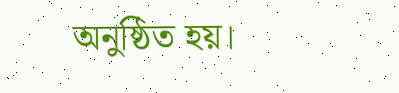অনুষ্ঠিত হয়।